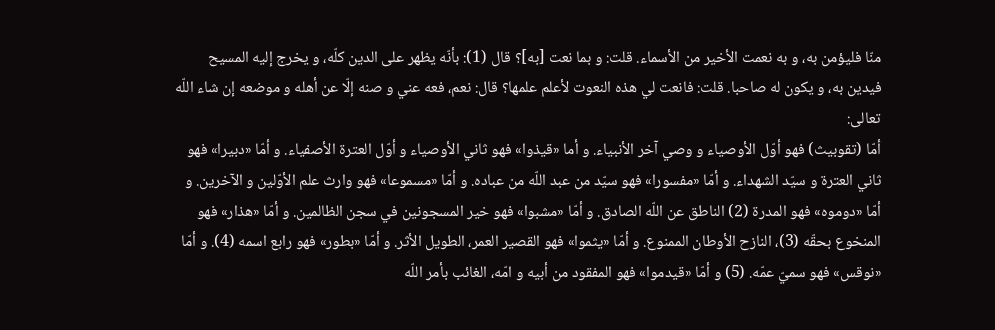منّا فليؤمن به، و به نعمت الأخير من الأسماء. قلت: و بما نعت [به]؟ قال (1): بأنّه يظهر على الدين كلّه، و يخرج إليه المسيح فيدين به، و يكون له صاحبا. قلت: فانعت لي هذه النعوت لأعلم علمها؟ قال: نعم، فعه عني و صنه إلّا عن أهله و موضعه إن شاء اللّه تعالى:
أمّا (تقوبيث) فهو أوّل الأوصياء و وصي آخر الأنبياء. و أما «قيذوا» فهو ثاني الأوصياء و أوّل العترة الأصفياء. و أمّا «دبيرا» فهو ثاني العترة و سيّد الشهداء. و أمّا «مفسورا» فهو سيّد من عبد اللّه من عباده. و أمّا «مسموعا» فهو وارث علم الأوّلين و الآخرين. و أمّا «دوموه» فهو المدرة (2) الناطق عن اللّه الصادق. و أمّا «مشبوا» فهو خير المسجونين في سجن الظالمين. و أمّا «هذار» فهو المنخوع بحقّه (3)، النازح الأوطان الممنوع. و أمّا «يثموا» فهو القصير العمر، الطويل الأثر. و أمّا «بطور» فهو رابع اسمه (4). و أمّا «نوقس» فهو سميّ عمّه. (5) و أمّا «قيدموا» فهو المفقود من أبيه و امّه، الغائب بأمر اللّه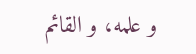و علمه، و القائم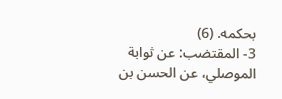بحكمه. (6)
3- المقتضب: عن ثوابة الموصلي، عن الحسن بن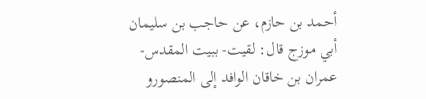أحمد بن حازم، عن حاجب بن سليمان أبي موزج قال: لقيت- ببيت المقدس- عمران بن خاقان الوافد إلى المنصورو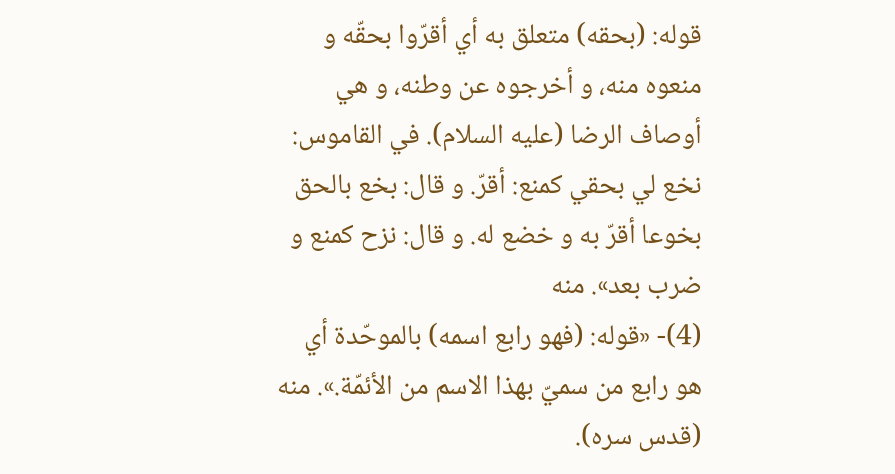قوله: (بحقه) متعلق به أي أقرّوا بحقّه و منعوه منه، و أخرجوه عن وطنه، و هي أوصاف الرضا (عليه السلام). في القاموس: نخع لي بحقي كمنع: أقرّ. و قال: بخع بالحق بخوعا أقرّ به و خضع له. و قال: نزح كمنع و ضرب بعد». منه
(4)- «قوله: (فهو رابع اسمه) بالموحّدة أي هو رابع من سميّ بهذا الاسم من الأئمّة.». منه (قدس سره).